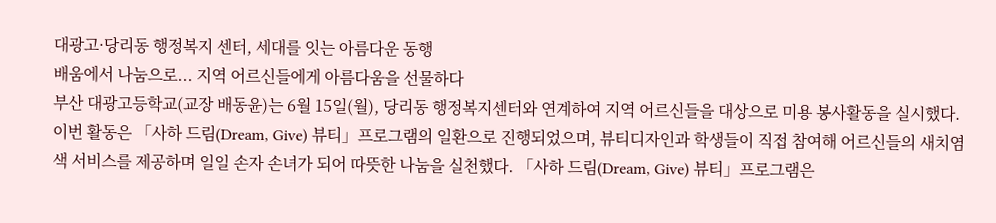대광고·당리동 행정복지 센터, 세대를 잇는 아름다운 동행
배움에서 나눔으로... 지역 어르신들에게 아름다움을 선물하다
부산 대광고등학교(교장 배동윤)는 6월 15일(월), 당리동 행정복지센터와 연계하여 지역 어르신들을 대상으로 미용 봉사활동을 실시했다.
이번 활동은 「사하 드림(Dream, Give) 뷰티」프로그램의 일환으로 진행되었으며, 뷰티디자인과 학생들이 직접 참여해 어르신들의 새치염색 서비스를 제공하며 일일 손자 손녀가 되어 따뜻한 나눔을 실천했다. 「사하 드림(Dream, Give) 뷰티」프로그램은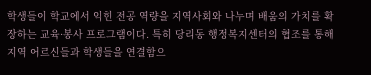학생들이 학교에서 익힌 전공 역량을 지역사회와 나누며 배움의 가치를 확장하는 교육·봉사 프로그램이다. 특히 당리동 행정복지센터의 협조를 통해 지역 어르신들과 학생들을 연결함으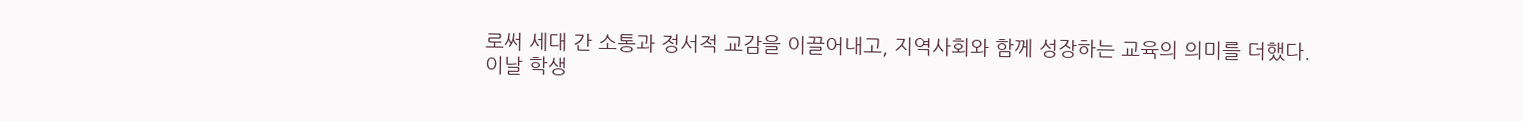로써 세대 간 소통과 정서적 교감을 이끌어내고, 지역사회와 함께 성장하는 교육의 의미를 더했다.
이날 학생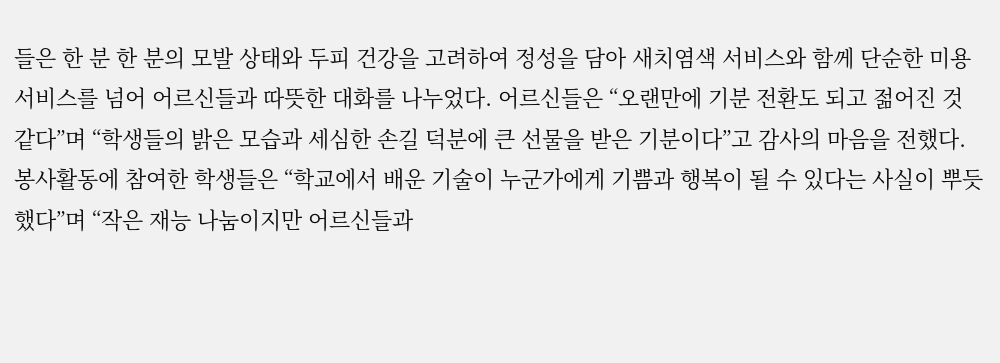들은 한 분 한 분의 모발 상태와 두피 건강을 고려하여 정성을 담아 새치염색 서비스와 함께 단순한 미용 서비스를 넘어 어르신들과 따뜻한 대화를 나누었다. 어르신들은 “오랜만에 기분 전환도 되고 젊어진 것 같다”며 “학생들의 밝은 모습과 세심한 손길 덕분에 큰 선물을 받은 기분이다”고 감사의 마음을 전했다.
봉사활동에 참여한 학생들은 “학교에서 배운 기술이 누군가에게 기쁨과 행복이 될 수 있다는 사실이 뿌듯했다”며 “작은 재능 나눔이지만 어르신들과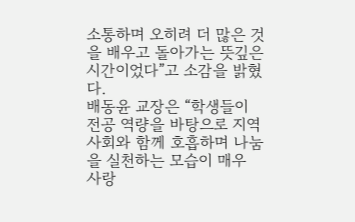소통하며 오히려 더 많은 것을 배우고 돌아가는 뜻깊은 시간이었다”고 소감을 밝혔다.
배동윤 교장은 “학생들이 전공 역량을 바탕으로 지역사회와 함께 호흡하며 나눔을 실천하는 모습이 매우 사랑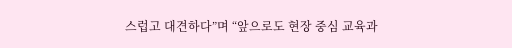스럽고 대견하다”며 “앞으로도 현장 중심 교육과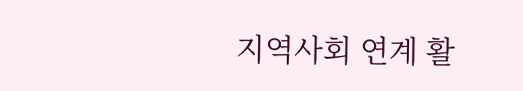지역사회 연계 활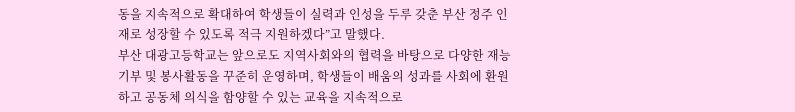동을 지속적으로 확대하여 학생들이 실력과 인성을 두루 갖춘 부산 정주 인재로 성장할 수 있도록 적극 지원하겠다”고 말했다.
부산 대광고등학교는 앞으로도 지역사회와의 협력을 바탕으로 다양한 재능기부 및 봉사활동을 꾸준히 운영하며, 학생들이 배움의 성과를 사회에 환원하고 공동체 의식을 함양할 수 있는 교육을 지속적으로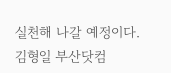실천해 나갈 예정이다.
김형일 부산닷컴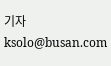기자 ksolo@busan.com